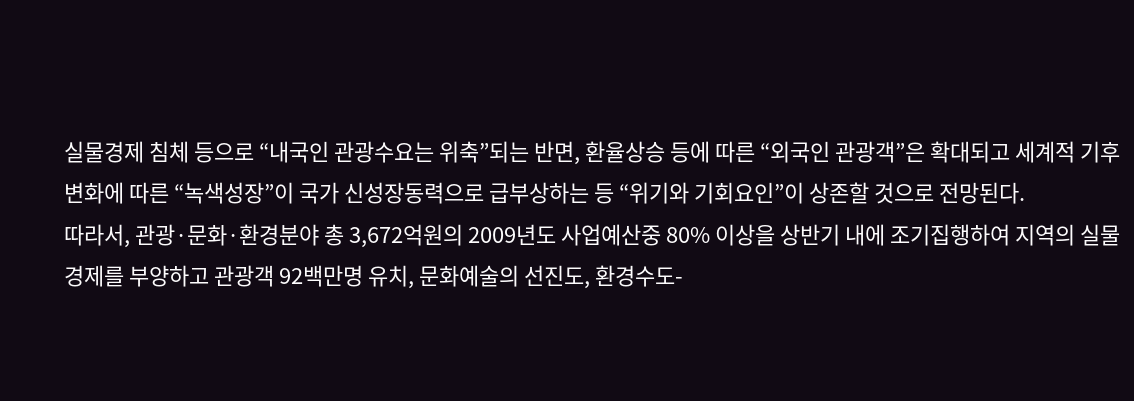실물경제 침체 등으로 “내국인 관광수요는 위축”되는 반면, 환율상승 등에 따른 “외국인 관광객”은 확대되고 세계적 기후변화에 따른 “녹색성장”이 국가 신성장동력으로 급부상하는 등 “위기와 기회요인”이 상존할 것으로 전망된다.
따라서, 관광·문화·환경분야 총 3,672억원의 2009년도 사업예산중 80% 이상을 상반기 내에 조기집행하여 지역의 실물경제를 부양하고 관광객 92백만명 유치, 문화예술의 선진도, 환경수도-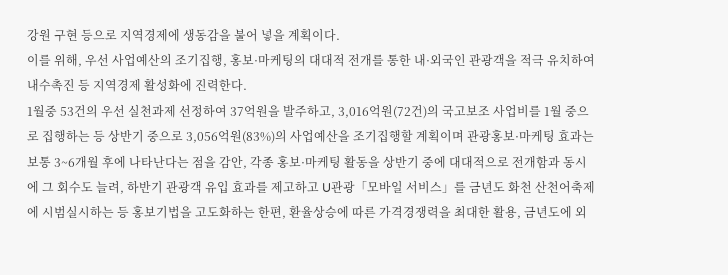강원 구현 등으로 지역경제에 생동감을 불어 넣을 계획이다.
이를 위해, 우선 사업예산의 조기집행, 홍보·마케팅의 대대적 전개를 통한 내·외국인 관광객을 적극 유치하여 내수촉진 등 지역경제 활성화에 진력한다.
1월중 53건의 우선 실천과제 선정하여 37억원을 발주하고, 3,016억원(72건)의 국고보조 사업비를 1월 중으로 집행하는 등 상반기 중으로 3,056억원(83%)의 사업예산을 조기집행할 계획이며 관광홍보·마케팅 효과는 보통 3~6개월 후에 나타난다는 점을 감안, 각종 홍보·마케팅 활동을 상반기 중에 대대적으로 전개함과 동시에 그 회수도 늘려, 하반기 관광객 유입 효과를 제고하고 U관광「모바일 서비스」를 금년도 화천 산천어축제에 시범실시하는 등 홍보기법을 고도화하는 한편, 환율상승에 따른 가격경쟁력을 최대한 활용, 금년도에 외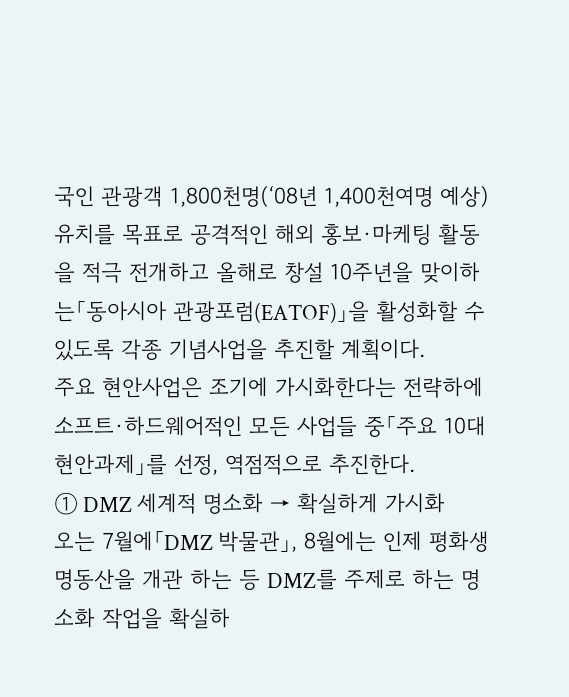국인 관광객 1,800천명(‘08년 1,400천여명 예상) 유치를 목표로 공격적인 해외 홍보·마케팅 활동을 적극 전개하고 올해로 창설 10주년을 맞이하는「동아시아 관광포럼(EATOF)」을 활성화할 수 있도록 각종 기념사업을 추진할 계획이다.
주요 현안사업은 조기에 가시화한다는 전략하에 소프트·하드웨어적인 모든 사업들 중「주요 10대 현안과제」를 선정, 역점적으로 추진한다.
① DMZ 세계적 명소화 → 확실하게 가시화
오는 7월에「DMZ 박물관」, 8월에는 인제 평화생명동산을 개관 하는 등 DMZ를 주제로 하는 명소화 작업을 확실하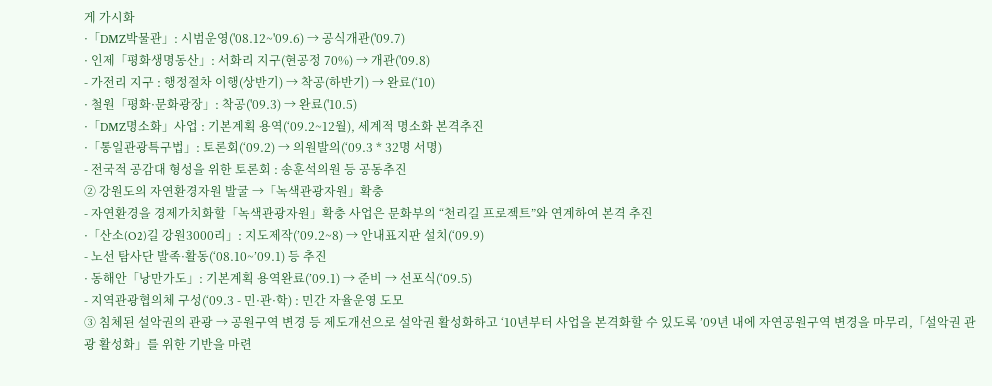게 가시화
·「DMZ박물관」: 시범운영('08.12~'09.6) → 공식개관('09.7)
· 인제「평화생명동산」: 서화리 지구(현공정 70%) → 개관('09.8)
- 가전리 지구 : 행정절차 이행(상반기) → 착공(하반기) → 완료(‘10)
· 철원「평화·문화광장」: 착공('09.3) → 완료('10.5)
·「DMZ명소화」사업 : 기본계획 용역(‘09.2~12월), 세계적 명소화 본격추진
·「통일관광특구법」: 토론회(‘09.2) → 의원발의(‘09.3 * 32명 서명)
- 전국적 공감대 형성을 위한 토론회 : 송훈석의원 등 공동추진
② 강원도의 자연환경자원 발굴 →「녹색관광자원」확충
- 자연환경을 경제가치화할「녹색관광자원」확충 사업은 문화부의 “천리길 프로젝트”와 연계하여 본격 추진
·「산소(O2)길 강원3000리」: 지도제작(’09.2~8) → 안내표지판 설치(‘09.9)
- 노선 탐사단 발족·활동(‘08.10~’09.1) 등 추진
· 동해안「낭만가도」: 기본계획 용역완료(’09.1) → 준비 → 선포식(‘09.5)
- 지역관광협의체 구성(‘09.3 - 민·관·학) : 민간 자율운영 도모
③ 침체된 설악권의 관광 → 공원구역 변경 등 제도개선으로 설악권 활성화하고 ‘10년부터 사업을 본격화할 수 있도록 ’09년 내에 자연공원구역 변경을 마무리,「설악권 관광 활성화」를 위한 기반을 마련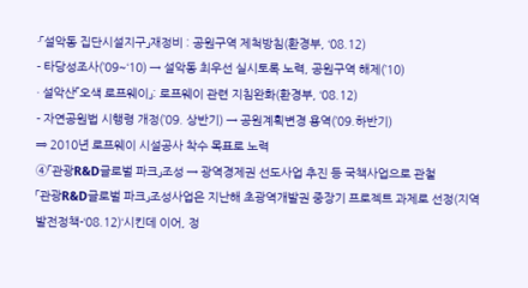·「설악동 집단시설지구」재정비 : 공원구역 제척방침(환경부, ‘08.12)
- 타당성조사(’09~‘10) → 설악동 최우선 실시토록 노력, 공원구역 해제(’10)
· 설악산「오색 로프웨이」: 로프웨이 관련 지침완화(환경부, ‘08.12)
- 자연공원법 시행령 개정(’09. 상반기) → 공원계획변경 용역(’09.하반기)
⇒ 2010년 로프웨이 시설공사 착수 목표로 노력
④「관광R&D글로벌 파크」조성 → 광역경제권 선도사업 추진 등 국책사업으로 관철
「관광R&D글로벌 파크」조성사업은 지난해 초광역개발권 중장기 프로젝트 과제로 선정(지역발전정책-‘08.12)‘시킨데 이어, 정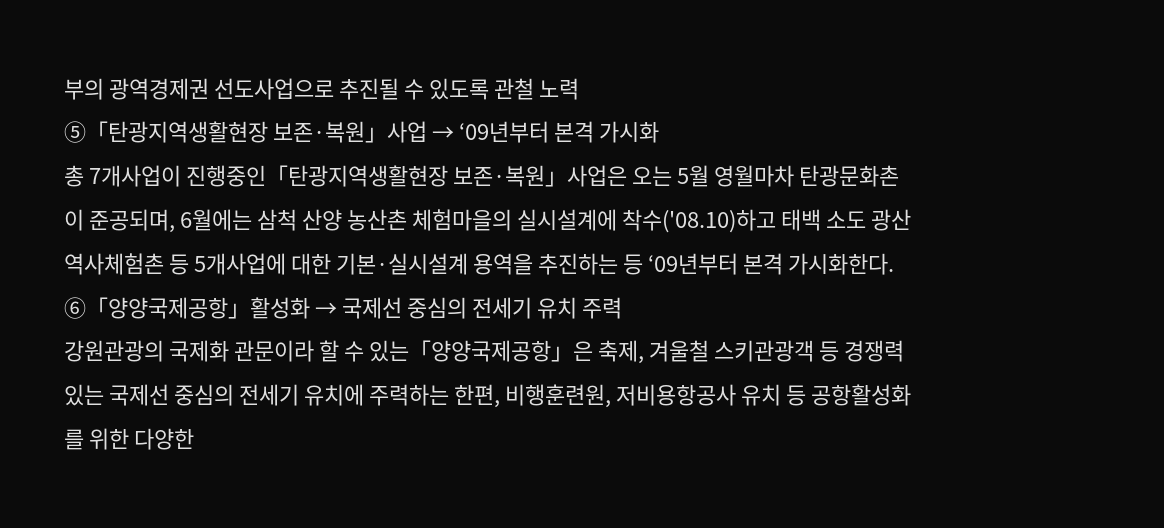부의 광역경제권 선도사업으로 추진될 수 있도록 관철 노력
⑤「탄광지역생활현장 보존·복원」사업 → ‘09년부터 본격 가시화
총 7개사업이 진행중인「탄광지역생활현장 보존·복원」사업은 오는 5월 영월마차 탄광문화촌이 준공되며, 6월에는 삼척 산양 농산촌 체험마을의 실시설계에 착수('08.10)하고 태백 소도 광산역사체험촌 등 5개사업에 대한 기본·실시설계 용역을 추진하는 등 ‘09년부터 본격 가시화한다.
⑥「양양국제공항」활성화 → 국제선 중심의 전세기 유치 주력
강원관광의 국제화 관문이라 할 수 있는「양양국제공항」은 축제, 겨울철 스키관광객 등 경쟁력있는 국제선 중심의 전세기 유치에 주력하는 한편, 비행훈련원, 저비용항공사 유치 등 공항활성화를 위한 다양한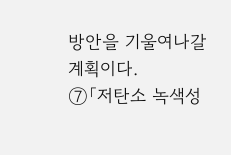방안을 기울여나갈 계획이다.
⑦「저탄소 녹색성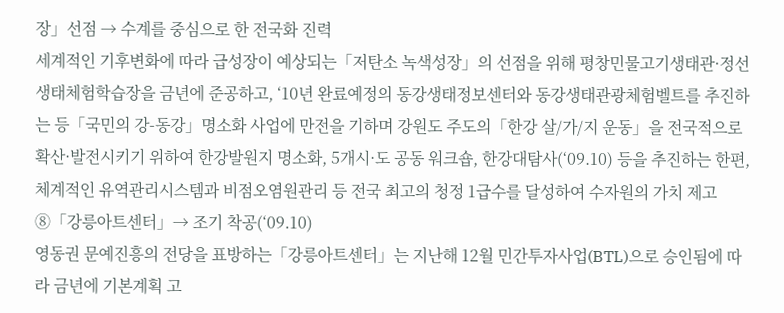장」선점 → 수계를 중심으로 한 전국화 진력
세계적인 기후변화에 따라 급성장이 예상되는「저탄소 녹색성장」의 선점을 위해 평창민물고기생태관·정선생태체험학습장을 금년에 준공하고, ‘10년 완료예정의 동강생태정보센터와 동강생태관광체험벨트를 추진하는 등「국민의 강-동강」명소화 사업에 만전을 기하며 강원도 주도의「한강 살/가/지 운동」을 전국적으로 확산·발전시키기 위하여 한강발원지 명소화, 5개시·도 공동 워크숍, 한강대탐사(‘09.10) 등을 추진하는 한편, 체계적인 유역관리시스템과 비점오염원관리 등 전국 최고의 청정 1급수를 달성하여 수자원의 가치 제고
⑧「강릉아트센터」→ 조기 착공(‘09.10)
영동권 문예진흥의 전당을 표방하는「강릉아트센터」는 지난해 12월 민간투자사업(BTL)으로 승인됨에 따라 금년에 기본계획 고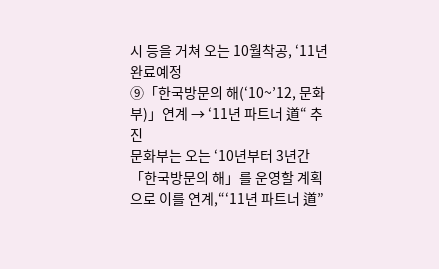시 등을 거쳐 오는 10월착공, ‘11년 완료예정
⑨「한국방문의 해(‘10~’12, 문화부)」연계 → ‘11년 파트너 道“ 추진
문화부는 오는 ‘10년부터 3년간「한국방문의 해」를 운영할 계획으로 이를 연계,“‘11년 파트너 道”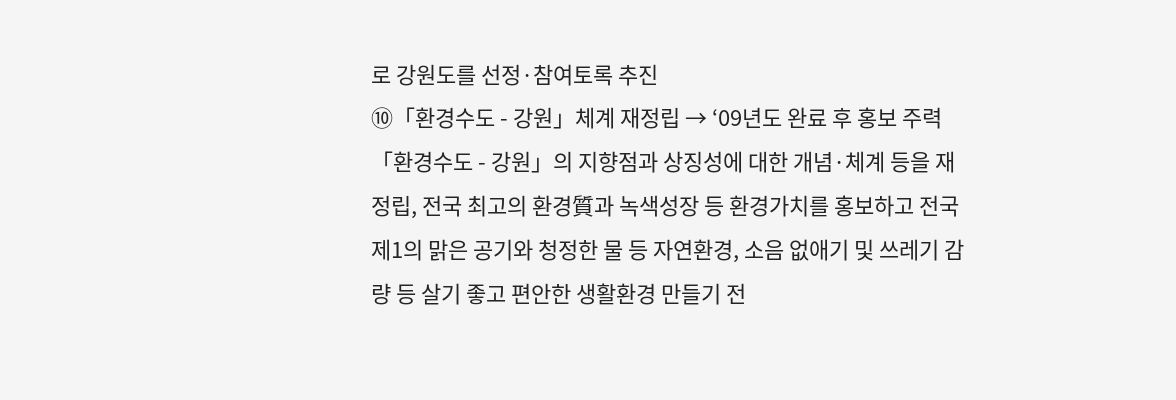로 강원도를 선정·참여토록 추진
⑩「환경수도 - 강원」체계 재정립 → ‘09년도 완료 후 홍보 주력
「환경수도 - 강원」의 지향점과 상징성에 대한 개념·체계 등을 재정립, 전국 최고의 환경質과 녹색성장 등 환경가치를 홍보하고 전국 제1의 맑은 공기와 청정한 물 등 자연환경, 소음 없애기 및 쓰레기 감량 등 살기 좋고 편안한 생활환경 만들기 전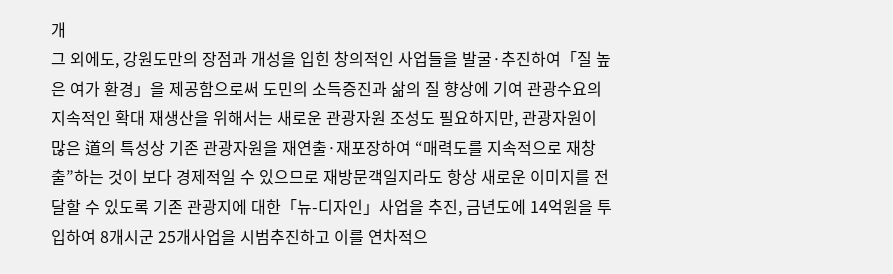개
그 외에도, 강원도만의 장점과 개성을 입힌 창의적인 사업들을 발굴·추진하여「질 높은 여가 환경」을 제공함으로써 도민의 소득증진과 삶의 질 향상에 기여 관광수요의 지속적인 확대 재생산을 위해서는 새로운 관광자원 조성도 필요하지만, 관광자원이 많은 道의 특성상 기존 관광자원을 재연출·재포장하여 “매력도를 지속적으로 재창출”하는 것이 보다 경제적일 수 있으므로 재방문객일지라도 항상 새로운 이미지를 전달할 수 있도록 기존 관광지에 대한「뉴-디자인」사업을 추진, 금년도에 14억원을 투입하여 8개시군 25개사업을 시범추진하고 이를 연차적으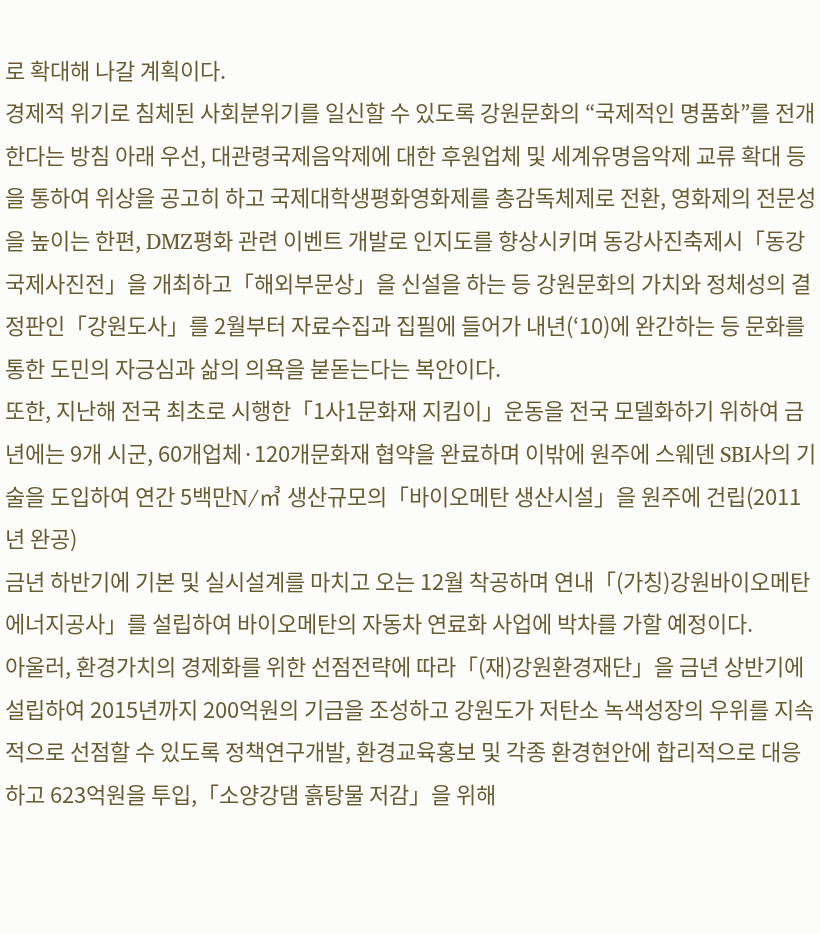로 확대해 나갈 계획이다.
경제적 위기로 침체된 사회분위기를 일신할 수 있도록 강원문화의 “국제적인 명품화”를 전개한다는 방침 아래 우선, 대관령국제음악제에 대한 후원업체 및 세계유명음악제 교류 확대 등을 통하여 위상을 공고히 하고 국제대학생평화영화제를 총감독체제로 전환, 영화제의 전문성을 높이는 한편, DMZ평화 관련 이벤트 개발로 인지도를 향상시키며 동강사진축제시「동강국제사진전」을 개최하고「해외부문상」을 신설을 하는 등 강원문화의 가치와 정체성의 결정판인「강원도사」를 2월부터 자료수집과 집필에 들어가 내년(‘10)에 완간하는 등 문화를 통한 도민의 자긍심과 삶의 의욕을 붇돋는다는 복안이다.
또한, 지난해 전국 최초로 시행한「1사1문화재 지킴이」운동을 전국 모델화하기 위하여 금년에는 9개 시군, 60개업체·120개문화재 협약을 완료하며 이밖에 원주에 스웨덴 SBI사의 기술을 도입하여 연간 5백만N/㎥ 생산규모의「바이오메탄 생산시설」을 원주에 건립(2011년 완공)
금년 하반기에 기본 및 실시설계를 마치고 오는 12월 착공하며 연내「(가칭)강원바이오메탄 에너지공사」를 설립하여 바이오메탄의 자동차 연료화 사업에 박차를 가할 예정이다.
아울러, 환경가치의 경제화를 위한 선점전략에 따라「(재)강원환경재단」을 금년 상반기에 설립하여 2015년까지 200억원의 기금을 조성하고 강원도가 저탄소 녹색성장의 우위를 지속적으로 선점할 수 있도록 정책연구개발, 환경교육홍보 및 각종 환경현안에 합리적으로 대응하고 623억원을 투입,「소양강댐 흙탕물 저감」을 위해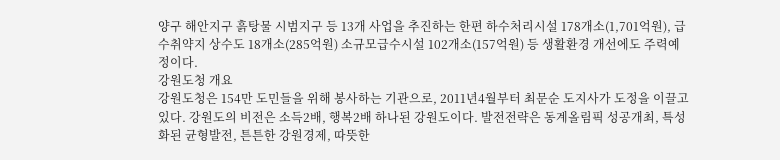양구 해안지구 흙탕물 시범지구 등 13개 사업을 추진하는 한편 하수처리시설 178개소(1,701억원), 급수취약지 상수도 18개소(285억원) 소규모급수시설 102개소(157억원) 등 생활환경 개선에도 주력예정이다.
강원도청 개요
강원도청은 154만 도민들을 위해 봉사하는 기관으로, 2011년4월부터 최문순 도지사가 도정을 이끌고 있다. 강원도의 비전은 소득2배, 행복2배 하나된 강원도이다. 발전전략은 동계올림픽 성공개최, 특성화된 균형발전, 튼튼한 강원경제, 따뜻한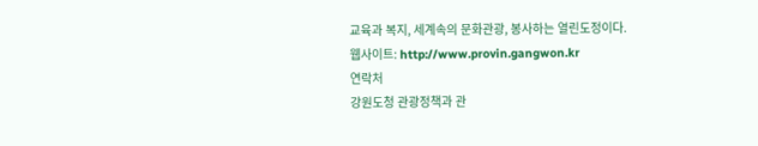교육과 복지, 세계속의 문화관광, 봉사하는 열린도정이다.
웹사이트: http://www.provin.gangwon.kr
연락처
강원도청 관광정책과 관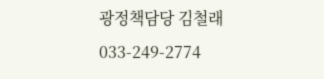광정책담당 김철래 033-249-2774